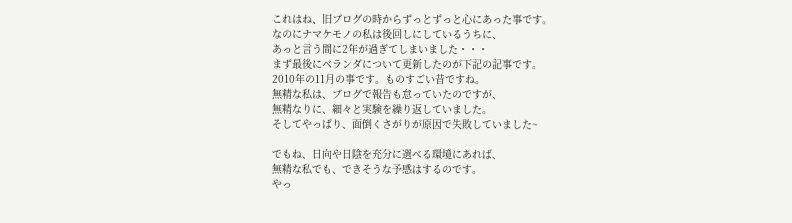これはね、旧ブログの時からずっとずっと心にあった事です。
なのにナマケモノの私は後回しにしているうちに、
あっと言う間に2年が過ぎてしまいました・・・
まず最後にベランダについて更新したのが下記の記事です。
2010年の11月の事です。ものすごい昔ですね。
無精な私は、ブログで報告も怠っていたのですが、
無精なりに、細々と実験を繰り返していました。
そしてやっぱり、面倒くさがりが原因で失敗していました~

でもね、日向や日陰を充分に選べる環境にあれば、
無精な私でも、できそうな予感はするのです。
やっ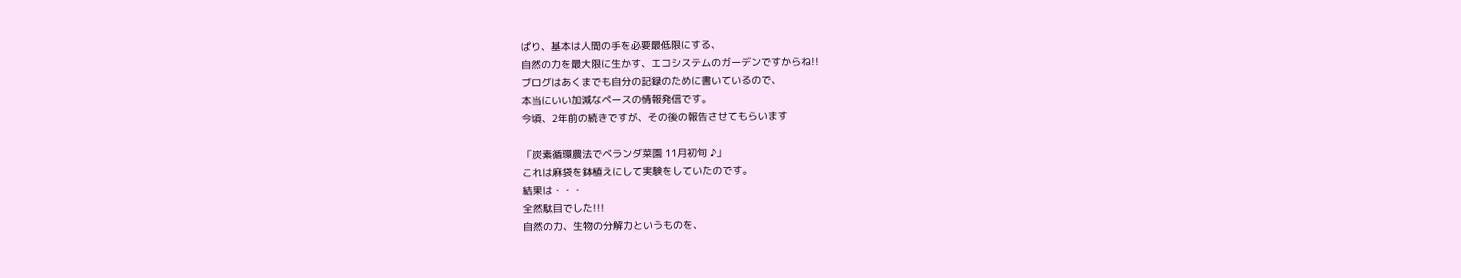ぱり、基本は人間の手を必要最低限にする、
自然の力を最大限に生かす、エコシステムのガーデンですからね!!
ブログはあくまでも自分の記録のために書いているので、
本当にいい加減なペースの情報発信です。
今頃、2年前の続きですが、その後の報告させてもらいます

「炭素循環農法でベランダ菜園 11月初旬 ♪」
これは麻袋を鉢植えにして実験をしていたのです。
結果は・・・
全然駄目でした!!!
自然の力、生物の分解力というものを、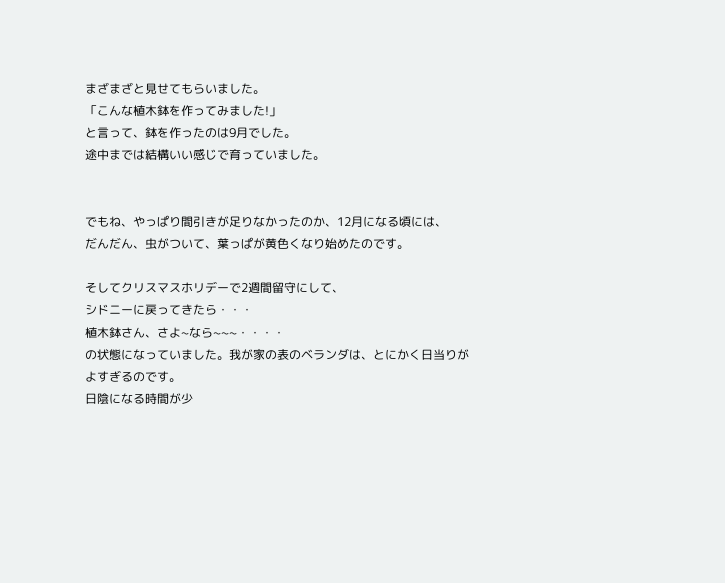まざまざと見せてもらいました。
「こんな植木鉢を作ってみました!」
と言って、鉢を作ったのは9月でした。
途中までは結構いい感じで育っていました。


でもね、やっぱり間引きが足りなかったのか、12月になる頃には、
だんだん、虫がついて、葉っぱが黄色くなり始めたのです。

そしてクリスマスホリデーで2週間留守にして、
シドニーに戻ってきたら・・・
植木鉢さん、さよ~なら~~~・・・・
の状態になっていました。我が家の表のベランダは、とにかく日当りがよすぎるのです。
日陰になる時間が少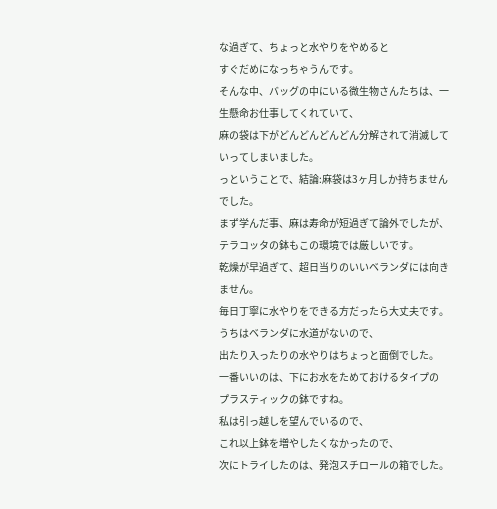な過ぎて、ちょっと水やりをやめると
すぐだめになっちゃうんです。
そんな中、バッグの中にいる微生物さんたちは、一生懸命お仕事してくれていて、
麻の袋は下がどんどんどんどん分解されて消滅していってしまいました。
っということで、結論:麻袋は3ヶ月しか持ちませんでした。
まず学んだ事、麻は寿命が短過ぎて論外でしたが、
テラコッタの鉢もこの環境では厳しいです。
乾燥が早過ぎて、超日当りのいいベランダには向きません。
毎日丁寧に水やりをできる方だったら大丈夫です。
うちはベランダに水道がないので、
出たり入ったりの水やりはちょっと面倒でした。
一番いいのは、下にお水をためておけるタイプの
プラスティックの鉢ですね。
私は引っ越しを望んでいるので、
これ以上鉢を増やしたくなかったので、
次にトライしたのは、発泡スチロールの箱でした。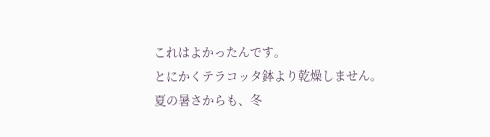これはよかったんです。
とにかくテラコッタ鉢より乾燥しません。
夏の暑さからも、冬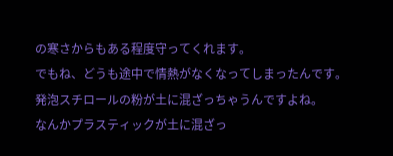の寒さからもある程度守ってくれます。
でもね、どうも途中で情熱がなくなってしまったんです。
発泡スチロールの粉が土に混ざっちゃうんですよね。
なんかプラスティックが土に混ざっ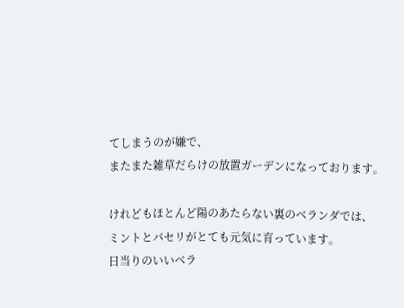てしまうのが嫌で、
またまた雑草だらけの放置ガーデンになっております。

けれどもほとんど陽のあたらない裏のベランダでは、
ミントとパセリがとても元気に育っています。
日当りのいいベラ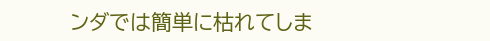ンダでは簡単に枯れてしま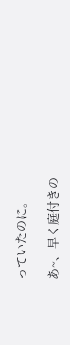っていたのに。

あ~、早く庭付きの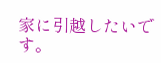家に引越したいです。